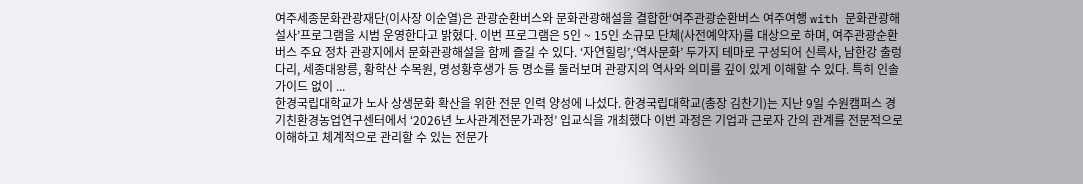여주세종문화관광재단(이사장 이순열)은 관광순환버스와 문화관광해설을 결합한‘여주관광순환버스 여주여행 with 문화관광해설사’프로그램을 시범 운영한다고 밝혔다. 이번 프로그램은 5인 ~ 15인 소규모 단체(사전예약자)를 대상으로 하며, 여주관광순환버스 주요 정차 관광지에서 문화관광해설을 함께 즐길 수 있다. ‘자연힐링’,‘역사문화’ 두가지 테마로 구성되어 신륵사, 남한강 출렁다리, 세종대왕릉, 황학산 수목원, 명성황후생가 등 명소를 둘러보며 관광지의 역사와 의미를 깊이 있게 이해할 수 있다. 특히 인솔가이드 없이 ...
한경국립대학교가 노사 상생문화 확산을 위한 전문 인력 양성에 나섰다. 한경국립대학교(총장 김찬기)는 지난 9일 수원캠퍼스 경기친환경농업연구센터에서 ‘2026년 노사관계전문가과정’ 입교식을 개최했다 이번 과정은 기업과 근로자 간의 관계를 전문적으로 이해하고 체계적으로 관리할 수 있는 전문가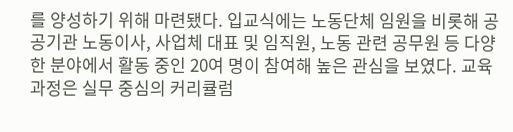를 양성하기 위해 마련됐다. 입교식에는 노동단체 임원을 비롯해 공공기관 노동이사, 사업체 대표 및 임직원, 노동 관련 공무원 등 다양한 분야에서 활동 중인 20여 명이 참여해 높은 관심을 보였다. 교육과정은 실무 중심의 커리큘럼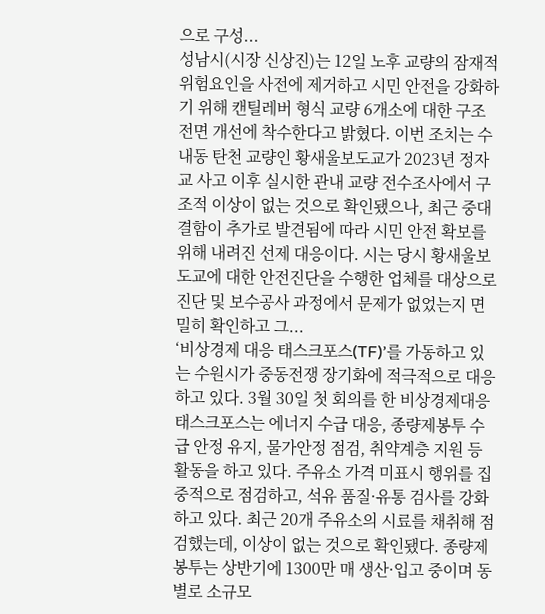으로 구성...
성남시(시장 신상진)는 12일 노후 교량의 잠재적 위험요인을 사전에 제거하고 시민 안전을 강화하기 위해 캔틸레버 형식 교량 6개소에 대한 구조 전면 개선에 착수한다고 밝혔다. 이번 조치는 수내동 탄천 교량인 황새울보도교가 2023년 정자교 사고 이후 실시한 관내 교량 전수조사에서 구조적 이상이 없는 것으로 확인됐으나, 최근 중대결함이 추가로 발견됨에 따라 시민 안전 확보를 위해 내려진 선제 대응이다. 시는 당시 황새울보도교에 대한 안전진단을 수행한 업체를 대상으로 진단 및 보수공사 과정에서 문제가 없었는지 면밀히 확인하고 그...
‘비상경제 대응 태스크포스(TF)’를 가동하고 있는 수원시가 중동전쟁 장기화에 적극적으로 대응하고 있다. 3월 30일 첫 회의를 한 비상경제대응 태스크포스는 에너지 수급 대응, 종량제봉투 수급 안정 유지, 물가안정 점검, 취약계층 지원 등 활동을 하고 있다. 주유소 가격 미표시 행위를 집중적으로 점검하고, 석유 품질·유통 검사를 강화하고 있다. 최근 20개 주유소의 시료를 채취해 점검했는데, 이상이 없는 것으로 확인됐다. 종량제봉투는 상반기에 1300만 매 생산·입고 중이며 동별로 소규모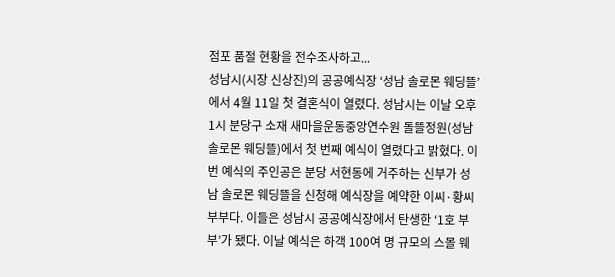점포 품절 현황을 전수조사하고...
성남시(시장 신상진)의 공공예식장 ‘성남 솔로몬 웨딩뜰’에서 4월 11일 첫 결혼식이 열렸다. 성남시는 이날 오후 1시 분당구 소재 새마을운동중앙연수원 돌뜰정원(성남 솔로몬 웨딩뜰)에서 첫 번째 예식이 열렸다고 밝혔다. 이번 예식의 주인공은 분당 서현동에 거주하는 신부가 성남 솔로몬 웨딩뜰을 신청해 예식장을 예약한 이씨·황씨 부부다. 이들은 성남시 공공예식장에서 탄생한 ‘1호 부부’가 됐다. 이날 예식은 하객 100여 명 규모의 스몰 웨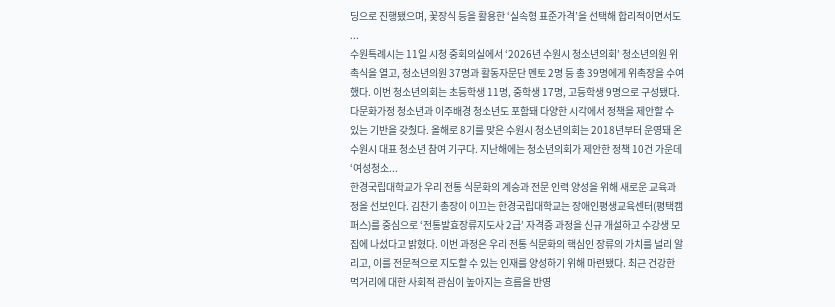딩으로 진행됐으며, 꽃장식 등을 활용한 ‘실속형 표준가격’을 선택해 합리적이면서도 ...
수원특례시는 11일 시청 중회의실에서 ‘2026년 수원시 청소년의회’ 청소년의원 위촉식을 열고, 청소년의원 37명과 활동자문단 멘토 2명 등 총 39명에게 위촉장을 수여했다. 이번 청소년의회는 초등학생 11명, 중학생 17명, 고등학생 9명으로 구성됐다. 다문화가정 청소년과 이주배경 청소년도 포함돼 다양한 시각에서 정책을 제안할 수 있는 기반을 갖췄다. 올해로 8기를 맞은 수원시 청소년의회는 2018년부터 운영돼 온 수원시 대표 청소년 참여 기구다. 지난해에는 청소년의회가 제안한 정책 10건 가운데 ‘여성청소...
한경국립대학교가 우리 전통 식문화의 계승과 전문 인력 양성을 위해 새로운 교육과정을 선보인다. 김찬기 총장이 이끄는 한경국립대학교는 장애인평생교육센터(평택캠퍼스)를 중심으로 ‘전통발효장류지도사 2급’ 자격증 과정을 신규 개설하고 수강생 모집에 나섰다고 밝혔다. 이번 과정은 우리 전통 식문화의 핵심인 장류의 가치를 널리 알리고, 이를 전문적으로 지도할 수 있는 인재를 양성하기 위해 마련됐다. 최근 건강한 먹거리에 대한 사회적 관심이 높아지는 흐름을 반영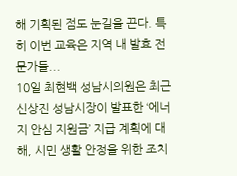해 기획된 점도 눈길을 끈다. 특히 이번 교육은 지역 내 발효 전문가들...
10일 최현백 성남시의원은 최근 신상진 성남시장이 발표한 ‘에너지 안심 지원금’ 지급 계획에 대해, 시민 생활 안정을 위한 조치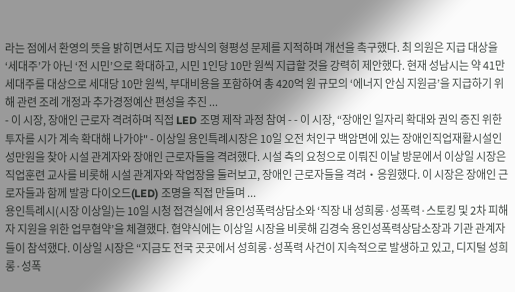라는 점에서 환영의 뜻을 밝히면서도 지급 방식의 형평성 문제를 지적하며 개선을 촉구했다. 최 의원은 지급 대상을 ‘세대주’가 아닌 ‘전 시민’으로 확대하고, 시민 1인당 10만 원씩 지급할 것을 강력히 제안했다. 현재 성남시는 약 41만 세대주를 대상으로 세대당 10만 원씩, 부대비용을 포함하여 총 420억 원 규모의 ‘에너지 안심 지원금’을 지급하기 위해 관련 조례 개정과 추가경정예산 편성을 추진 ...
- 이 시장, 장애인 근로자 격려하며 직접 LED 조명 제작 과정 참여 - - 이 시장, “장애인 일자리 확대와 권익 증진 위한 투자를 시가 계속 확대해 나가야" - 이상일 용인특례시장은 10일 오전 처인구 백암면에 있는 장애인직업재활시설인 성만원을 찾아 시설 관계자와 장애인 근로자들을 격려했다. 시설 측의 요청으로 이뤄진 이날 방문에서 이상일 시장은 직업훈련 교사를 비롯해 시설 관계자와 작업장을 둘러보고, 장애인 근로자들을 격려‧응원했다. 이 시장은 장애인 근로자들과 함께 발광 다이오드(LED) 조명을 직접 만들며 ...
용인특례시(시장 이상일)는 10일 시청 접견실에서 용인성폭력상담소와 ‘직장 내 성희롱·성폭력·스토킹 및 2차 피해자 지원을 위한 업무협약’을 체결했다. 협약식에는 이상일 시장을 비롯해 김경숙 용인성폭력상담소장과 기관 관계자들이 참석했다. 이상일 시장은 “지금도 전국 곳곳에서 성희롱·성폭력 사건이 지속적으로 발생하고 있고, 디지털 성희롱·성폭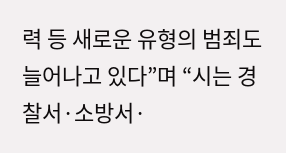력 등 새로운 유형의 범죄도 늘어나고 있다”며 “시는 경찰서·소방서·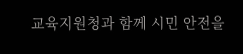교육지원청과 함께 시민 안전을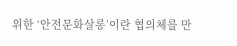위한 ‘안전문화살롱’이란 협의체를 만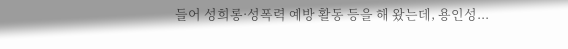들어 성희롱·성폭력 예방 활동 등을 해 왔는데, 용인성...